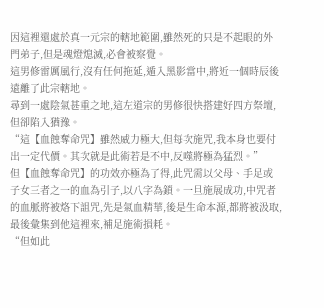因這裡還處於真一元宗的轄地範圍,雖然死的只是不起眼的外門弟子,但是魂燈熄滅,必會被察覺。
這男修雷厲風行,沒有任何拖延,遁入黑影當中,將近一個時辰後遠離了此宗轄地。
尋到一處陰氣甚重之地,這左道宗的男修很快搭建好四方祭壇,但卻陷入猶豫。
“這【血蝕奪命咒】雖然威力極大,但每次施咒,我本身也要付出一定代價。其次就是此術若是不中,反噬將極為猛烈。”
但【血蝕奪命咒】的功效亦極為了得,此咒需以父母、手足或子女三者之一的血為引子,以八字為鎖。一旦施展成功,中咒者的血脈將被烙下詛咒,先是氣血精華,後是生命本源,都將被汲取,最後彙集到他這裡來,補足施術損耗。
“但如此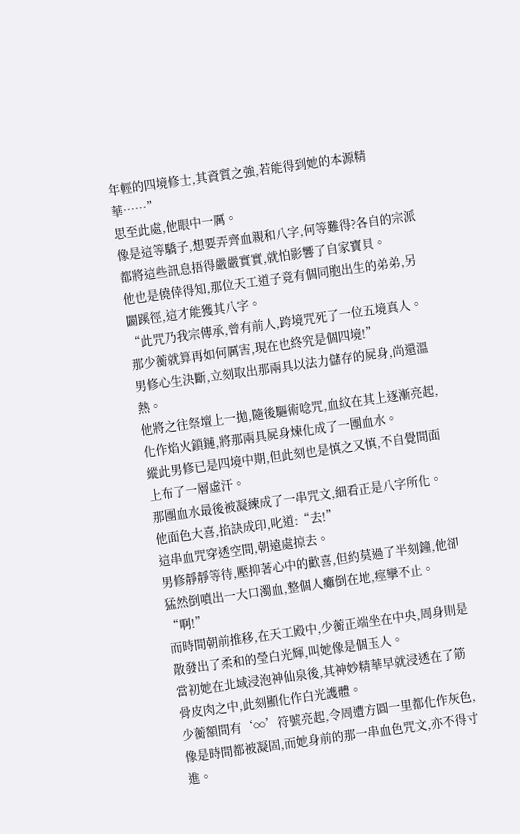年輕的四境修士,其資質之強,若能得到她的本源精華……”
思至此處,他眼中一厲。
像是這等驕子,想要弄齊血親和八字,何等難得?各自的宗派都將這些訊息捂得嚴嚴實實,就怕影響了自家寶貝。
他也是僥倖得知,那位天工道子竟有個同胞出生的弟弟,另闢蹊徑,這才能獲其八字。
“此咒乃我宗傳承,曾有前人,跨境咒死了一位五境真人。那少蘅就算再如何厲害,現在也終究是個四境!”
男修心生決斷,立刻取出那兩具以法力儲存的屍身,尚還溫熱。
他將之往祭壇上一拋,隨後驅術唸咒,血紋在其上逐漸亮起,化作焰火鎖鏈,將那兩具屍身煉化成了一團血水。
縱此男修已是四境中期,但此刻也是慎之又慎,不自覺間面上布了一層虛汗。
那團血水最後被凝練成了一串咒文,細看正是八字所化。他面色大喜,掐訣成印,叱道:“去!”
這串血咒穿透空間,朝遠處掠去。
男修靜靜等待,壓抑著心中的歡喜,但約莫過了半刻鐘,他卻猛然倒噴出一大口濁血,整個人癱倒在地,痙攣不止。
“啊!”
而時間朝前推移,在天工殿中,少蘅正端坐在中央,周身則是散發出了柔和的瑩白光輝,叫她像是個玉人。
當初她在北域浸泡神仙泉後,其神妙精華早就浸透在了筋骨皮肉之中,此刻顯化作白光護體。
少蘅額間有‘∞’符號亮起,令周遭方圓一里都化作灰色,像是時間都被凝固,而她身前的那一串血色咒文,亦不得寸進。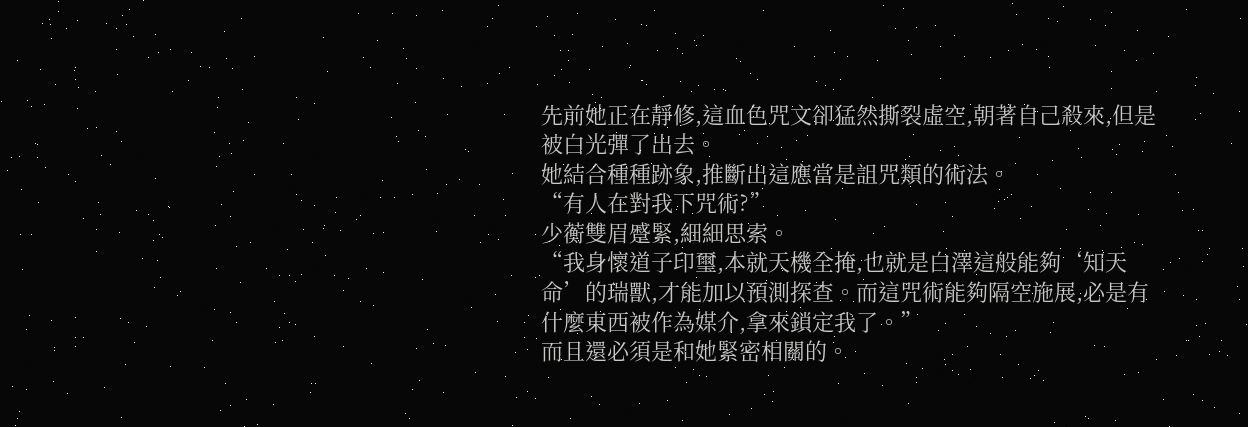先前她正在靜修,這血色咒文卻猛然撕裂虛空,朝著自己殺來,但是被白光彈了出去。
她結合種種跡象,推斷出這應當是詛咒類的術法。
“有人在對我下咒術?”
少蘅雙眉蹙緊,細細思索。
“我身懷道子印璽,本就天機全掩,也就是白澤這般能夠‘知天命’的瑞獸,才能加以預測探查。而這咒術能夠隔空施展,必是有什麼東西被作為媒介,拿來鎖定我了。”
而且還必須是和她緊密相關的。